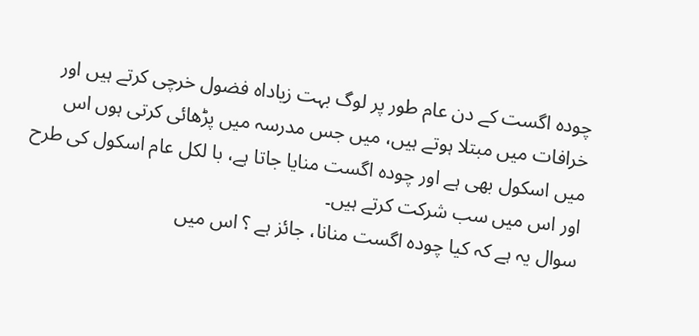چودہ اگست کے دن عام طور پر لوگ بہت زیاداہ فضول خرچی کرتے ہیں اور خرافات میں مبتلا ہوتے ہیں، میں جس مدرسہ میں پڑھائی کرتی ہوں اس میں اسکول بھی ہے اور چودہ اگست منایا جاتا ہے، با لکل عام اسکول کی طرح اور اس میں سب شرکت کرتے ہیں۔
سوال یہ ہے کہ کیا چودہ اگست منانا، جائز ہے ؟ اس میں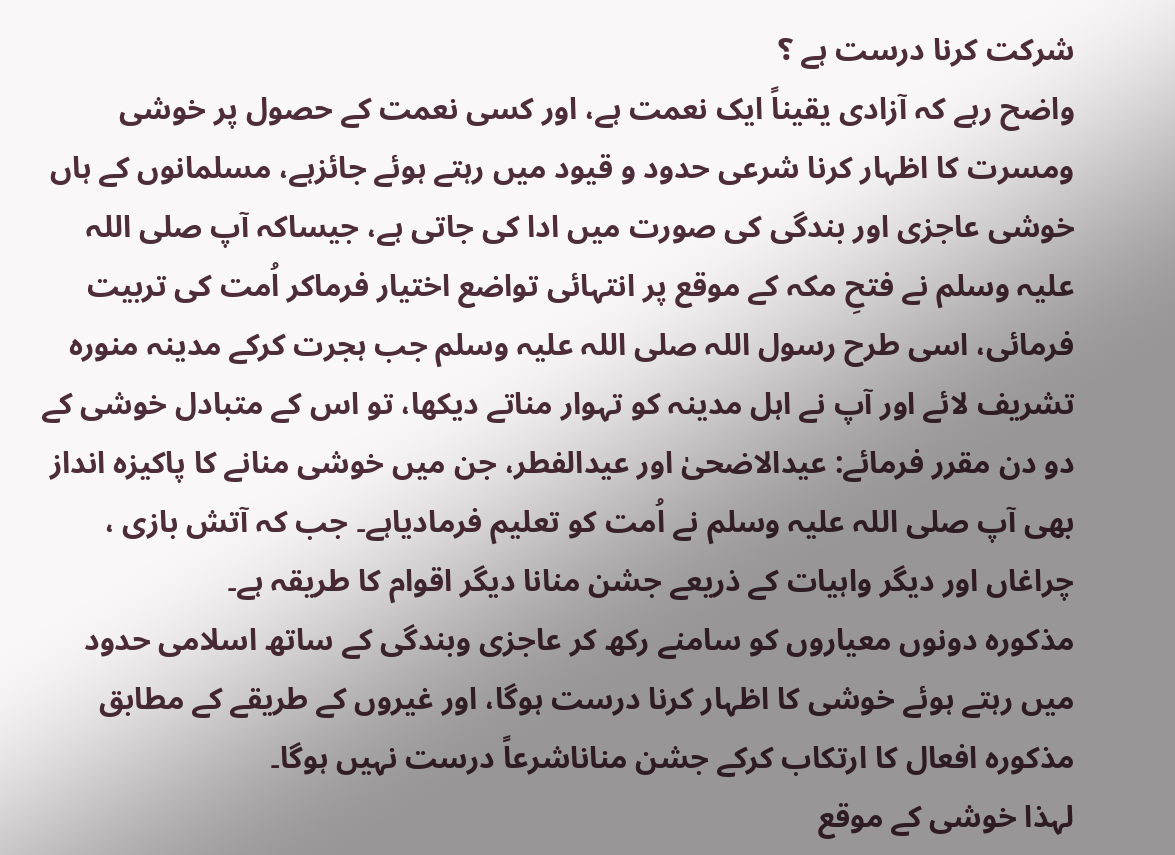شرکت کرنا درست ہے ؟
واضح رہے کہ آزادی یقیناً ایک نعمت ہے، اور کسی نعمت کے حصول پر خوشی ومسرت کا اظہار کرنا شرعی حدود و قیود میں رہتے ہوئے جائزہے، مسلمانوں کے ہاں خوشی عاجزی اور بندگی کی صورت میں ادا کی جاتی ہے، جیساکہ آپ صلی اللہ علیہ وسلم نے فتحِ مکہ کے موقع پر انتہائی تواضع اختیار فرماکر اُمت کی تربیت فرمائی، اسی طرح رسول اللہ صلی اللہ علیہ وسلم جب ہجرت کرکے مدینہ منورہ تشریف لائے اور آپ نے اہل مدینہ کو تہوار مناتے دیکھا، تو اس کے متبادل خوشی کے دو دن مقرر فرمائے: عیدالاضحیٰ اور عیدالفطر، جن میں خوشی منانے کا پاکیزہ انداز بھی آپ صلی اللہ علیہ وسلم نے اُمت کو تعلیم فرمادیاہے۔ جب کہ آتش بازی ، چراغاں اور دیگر واہیات کے ذریعے جشن منانا دیگر اقوام کا طریقہ ہے۔
مذکورہ دونوں معیاروں کو سامنے رکھ کر عاجزی وبندگی کے ساتھ اسلامی حدود میں رہتے ہوئے خوشی کا اظہار کرنا درست ہوگا، اور غیروں کے طریقے کے مطابق مذکورہ افعال کا ارتکاب کرکے جشن مناناشرعاً درست نہیں ہوگا۔
لہذا خوشی کے موقع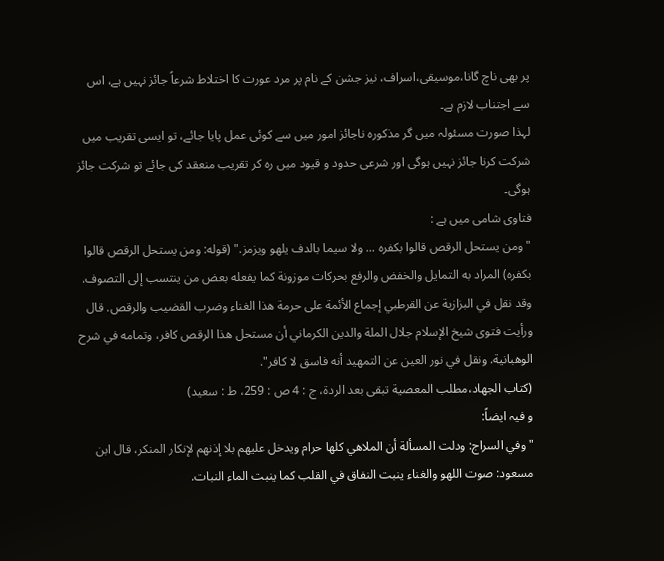پر بھی ناچ گانا،موسیقی،اسراف، نیز جشن کے نام پر مرد عورت کا اختلاط شرعاً جائز نہیں ہے، اس سے اجتناب لازم ہے۔
لہذا صورت مسئولہ میں گر مذکورہ ناجائز امور میں سے کوئی عمل پایا جائے، تو ایسی تقریب میں شرکت کرنا جائز نہیں ہوگی اور شرعی حدود و قیود میں رہ کر تقریب منعقد کی جائے تو شرکت جائز ہوگی۔
فتاوی شامی میں ہے :
"ومن يستحل الرقص قالوا بكفره ... ولا سيما بالدف يلهو ويزمز." (قوله: ومن يستحل الرقص قالوا بكفره) المراد به التمايل والخفض والرفع بحركات موزونة كما يفعله بعض من ينتسب إلى التصوف.
وقد نقل في البزازية عن القرطبي إجماع الأئمة على حرمة هذا الغناء وضرب القضيب والرقص. قال ورأيت فتوى شيخ الإسلام جلال الملة والدين الكرماني أن مستحل هذا الرقص كافر، وتمامه في شرح الوهبانية. ونقل في نور العين عن التمهيد أنه فاسق لا كافر".
(کتاب الجھاد،مطلب المعصیة تبقی بعد الردة، ج : 4 ص : 259، ط : سعید)
و فیہ ایضاً:
"وفي السراج: ودلت المسألة أن الملاهي كلها حرام ويدخل عليهم بلا إذنهم لإنكار المنكر، قال ابن مسعود: صوت اللهو والغناء ينبت النفاق في القلب كما ينبت الماء النبات.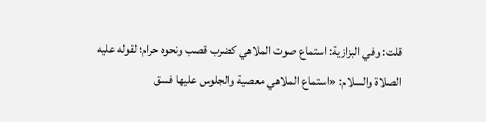قلت: وفي البزازية: استماع صوت الملاهي كضرب قصب ونحوه حرام؛ لقوله عليه الصلاة والسلام: «استماع الملاهي معصية والجلوس عليها فسق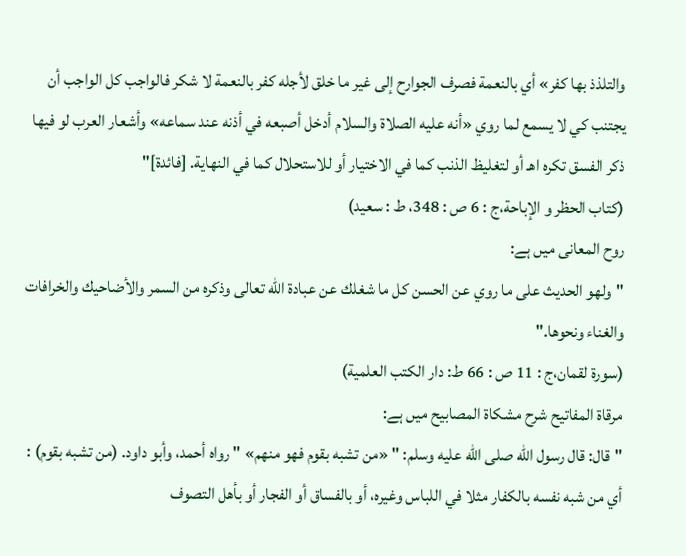والتلذذ بها كفر» أي بالنعمة فصرف الجوارح إلى غير ما خلق لأجله كفر بالنعمة لا شكر فالواجب كل الواجب أن يجتنب كي لا يسمع لما روي «أنه عليه الصلاة والسلام أدخل أصبعه في أذنه عند سماعه» وأشعار العرب لو فيها ذكر الفسق تكره اهـ أو لتغليظ الذنب كما في الاختيار أو للاستحلال كما في النهاية. [فائدة]"
(کتاب الحظر و الإباحة،ج : 6 ص : 348، ط : سعید)
روح المعانی میں ہے:
"ولهو الحديث على ما روي عن الحسن كل ما شغلك عن عبادة الله تعالى وذكره من السمر والأضاحيك والخرافات والغناء ونحوها."
(سورۃ لقمان،ج : 11 ص : 66 ط: دار الکتب العلمیة)
مرقاة المفاتيح شرح مشكاة المصابيح میں ہے:
"قال: قال رسول الله صلى الله عليه وسلم: " «من تشبه بقوم فهو منهم» " رواه أحمد، وأبو داود. (من تشبه بقوم) : أي من شبه نفسه بالكفار مثلا في اللباس وغيره، أو بالفساق أو الفجار أو بأهل التصوف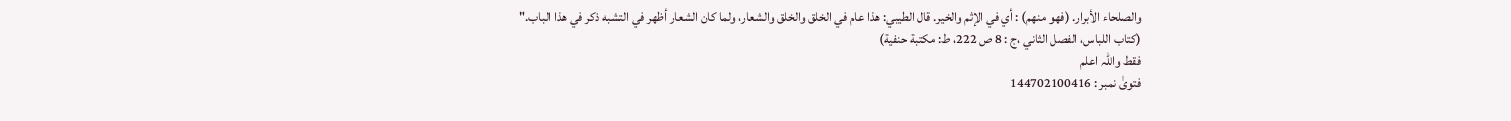والصلحاء الأبرار. (فهو منهم) : أي في الإثم والخير. قال الطيبي: هذا عام في الخلق والخلق والشعار، ولما كان الشعار أظهر في التشبه ذكر في هذا الباب."
(كتاب اللباس، الفصل الثاني ،ج : 8 ص 222، ط: مكتبة حنفية)
فقط واللہ اعلم
فتویٰ نمبر : 144702100416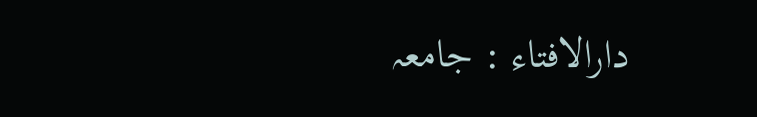دارالافتاء : جامعہ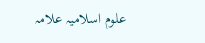علوم اسلامیہ علامہ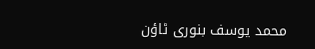محمد یوسف بنوری ٹاؤن